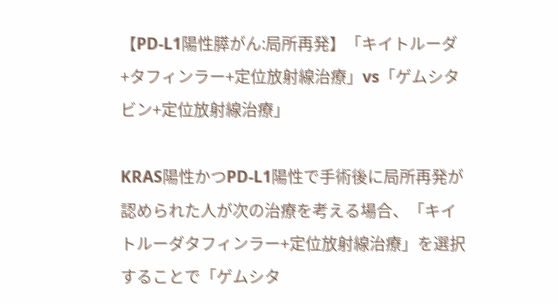【PD-L1陽性膵がん:局所再発】「キイトルーダ+タフィンラー+定位放射線治療」vs「ゲムシタビン+定位放射線治療」

KRAS陽性かつPD-L1陽性で手術後に局所再発が認められた人が次の治療を考える場合、「キイトルーダタフィンラー+定位放射線治療」を選択することで「ゲムシタ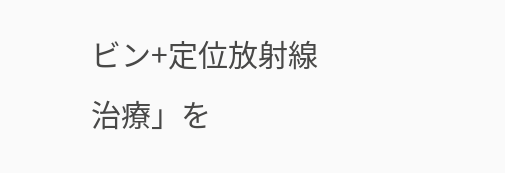ビン+定位放射線治療」を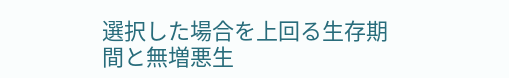選択した場合を上回る生存期間と無増悪生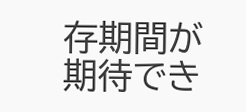存期間が期待でき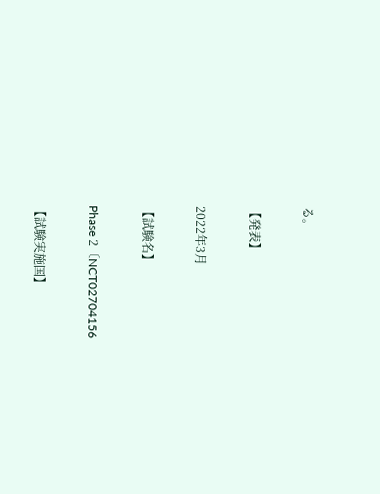る。

【発表】

2022年3月

【試験名】

Phase 2〔NCT02704156

【試験実施国】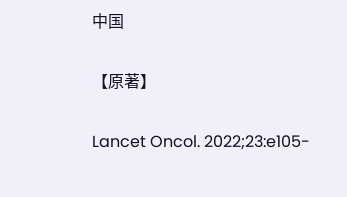中国

【原著】

Lancet Oncol. 2022;23:e105-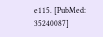e115. [PubMed: 35240087]